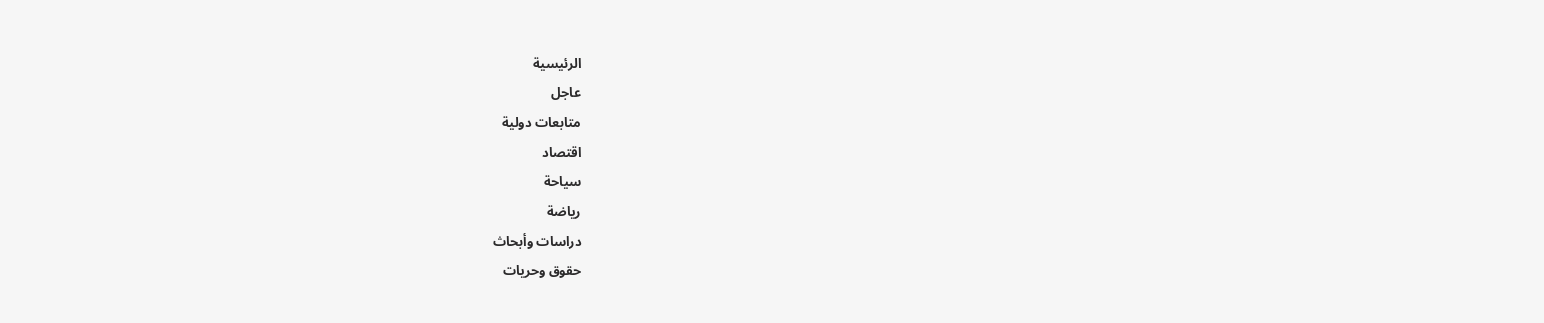الرئيسية
عاجل
متابعات دولية
اقتصاد
سياحة
رياضة
دراسات وأبحاث
حقوق وحريات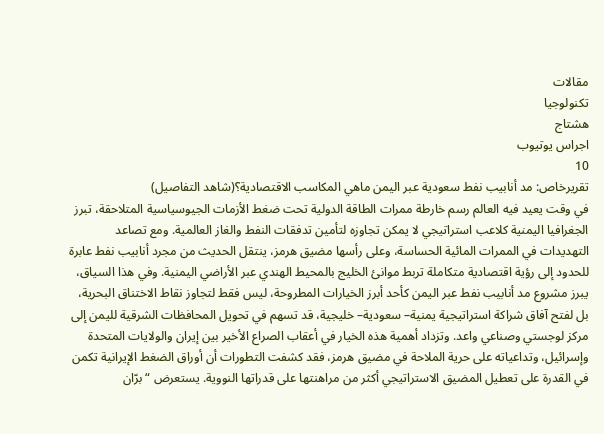مقالات
تكنولوجيا
هشتاج
اجراس يوتيوب
10
تقريرخاص: مد أنابيب نفط سعودية عبر اليمن ماهي المكاسب الاقتصادية؟(شاهد التفاصيل)
في وقت يعيد فيه العالم رسم خارطة ممرات الطاقة الدولية تحت ضغط الأزمات الجيوسياسية المتلاحقة، تبرز الجغرافيا اليمنية كلاعب استراتيجي لا يمكن تجاوزه لتأمين تدفقات النفط والغاز العالمية. ومع تصاعد التهديدات في الممرات المائية الحساسة، وعلى رأسها مضيق هرمز، ينتقل الحديث من مجرد أنابيب نفط عابرة للحدود إلى رؤية اقتصادية متكاملة تربط موانئ الخليج بالمحيط الهندي عبر الأراضي اليمنية. وفي هذا السياق، يبرز مشروع مد أنابيب نفط عبر اليمن كأحد أبرز الخيارات المطروحة، ليس فقط لتجاوز نقاط الاختناق البحرية، بل لفتح آفاق شراكة استراتيجية يمنية– سعودية– خليجية، قد تسهم في تحويل المحافظات الشرقية لليمن إلى مركز لوجستي وصناعي واعد. وتزداد أهمية هذه الخيار في أعقاب الصراع الأخير بين إيران والولايات المتحدة وإسرائيل، وتداعياته على حرية الملاحة في مضيق هرمز، فقد كشفت التطورات أن أوراق الضغط الإيرانية تكمن في القدرة على تعطيل المضيق الاستراتيجي أكثر من مراهنتها على قدراتها النووية. يستعرض “برّان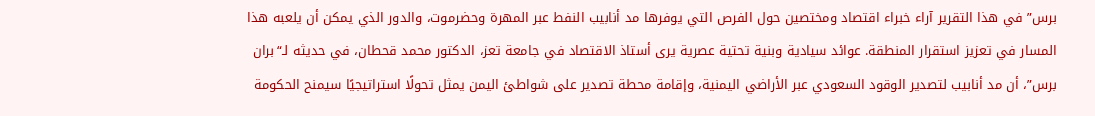برس” في هذا التقرير آراء خبراء اقتصاد ومختصين حول الفرص التي يوفرها مد أنابيب النفط عبر المهرة وحضرموت، والدور الذي يمكن أن يلعبه هذا المسار في تعزيز استقرار المنطقة. عوائد سيادية وبنية تحتية عصرية يرى أستاذ الاقتصاد في جامعة تعز، الدكتور محمد قحطان، في حديثه لـ“بران برس”، أن مد أنابيب لتصدير الوقود السعودي عبر الأراضي اليمنية، وإقامة محطة تصدير على شواطئ اليمن يمثل تحولًا استراتيجيًا سيمنح الحكومة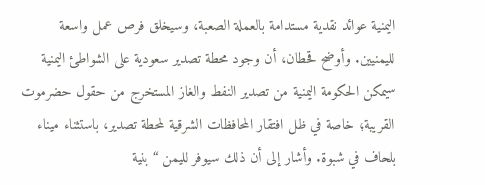اليمنية عوائد نقدية مستدامة بالعملة الصعبة، وسيخلق فرص عمل واسعة لليمنيين. وأوضح قحطان، أن وجود محطة تصدير سعودية على الشواطئ اليمنية سيمكن الحكومة اليمنية من تصدير النفط والغاز المستخرج من حقول حضرموت القريبة؛ خاصة في ظل افتقار المحافظات الشرقية لمحطة تصدير، باستثناء ميناء بلحاف في شبوة. وأشار إلى أن ذلك سيوفر لليمن “بنية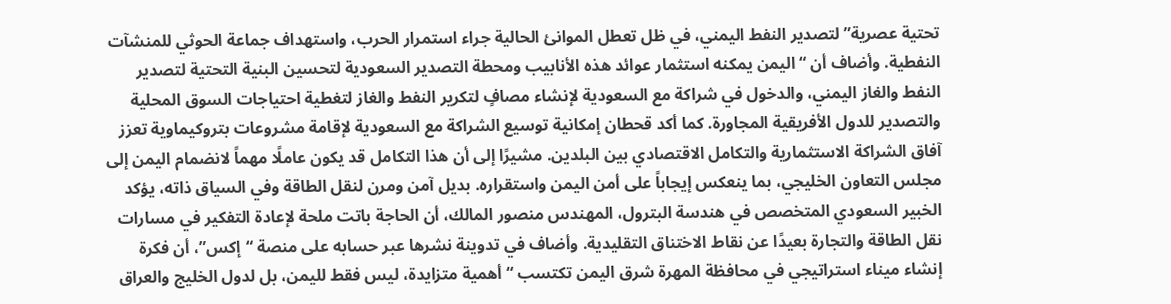تحتية عصرية” لتصدير النفط اليمني، في ظل تعطل الموانئ الحالية جراء استمرار الحرب، واستهداف جماعة الحوثي للمنشآت النفطية. وأضاف أن “اليمن يمكنه استثمار عوائد هذه الأنابيب ومحطة التصدير السعودية لتحسين البنية التحتية لتصدير النفط والغاز اليمني، والدخول في شراكة مع السعودية لإنشاء مصافٍ لتكرير النفط والغاز لتغطية احتياجات السوق المحلية والتصدير للدول الأفريقية المجاورة. كما أكد قحطان إمكانية توسيع الشراكة مع السعودية لإقامة مشروعات بتروكيماوية تعزز آفاق الشراكة الاستثمارية والتكامل الاقتصادي بين البلدين. مشيرًا إلى أن هذا التكامل قد يكون عاملًا مهماً لانضمام اليمن إلى مجلس التعاون الخليجي، بما ينعكس إيجاباً على أمن اليمن واستقراره. بديل آمن ومرن لنقل الطاقة وفي السياق ذاته، يؤكد الخبير السعودي المتخصص في هندسة البترول، المهندس منصور المالك، أن الحاجة باتت ملحة لإعادة التفكير في مسارات نقل الطاقة والتجارة بعيدًا عن نقاط الاختناق التقليدية. وأضاف في تدوينة نشرها عبر حسابه على منصة “إكس”، أن فكرة إنشاء ميناء استراتيجي في محافظة المهرة شرق اليمن تكتسب “أهمية متزايدة، ليس فقط لليمن، بل لدول الخليج والعراق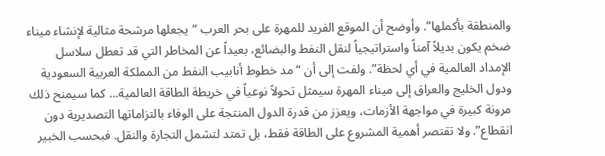والمنطقة بأكملها”. وأوضح أن الموقع الفريد للمهرة على بحر العرب “يجعلها مرشحة مثالية لإنشاء ميناء ضخم يكون بديلاً آمناً واستراتيجياً لنقل النفط والبضائع، بعيداً عن المخاطر التي قد تعطل سلاسل الإمداد العالمية في أي لحظة”. ولفت إلى أن “مد خطوط أنابيب النفط من المملكة العربية السعودية ودول الخليج والعراق إلى ميناء المهرة سيمثل تحولاً نوعياً في خريطة الطاقة العالمية... كما سيمنح ذلك مرونة كبيرة في مواجهة الأزمات، ويعزز من قدرة الدول المنتجة على الوفاء بالتزاماتها التصديرية دون انقطاع”. ولا تقتصر أهمية المشروع على الطاقة فقط، بل تمتد لتشمل التجارة والنقل. فبحسب الخبير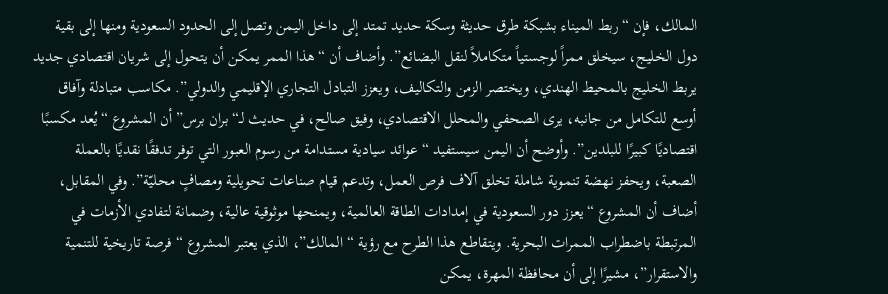المالك، فإن “ربط الميناء بشبكة طرق حديثة وسكة حديد تمتد إلى داخل اليمن وتصل إلى الحدود السعودية ومنها إلى بقية دول الخليج، سيخلق ممراً لوجستياً متكاملاً لنقل البضائع”. وأضاف أن “هذا الممر يمكن أن يتحول إلى شريان اقتصادي جديد يربط الخليج بالمحيط الهندي، ويختصر الزمن والتكاليف، ويعزز التبادل التجاري الإقليمي والدولي”. مكاسب متبادلة وآفاق أوسع للتكامل من جانبه، يرى الصحفي والمحلل الاقتصادي، وفيق صالح، في حديث لـ“بران برس” أن المشروع “يُعد مكسبًا اقتصاديًا كبيرًا للبلدين”. وأوضح أن اليمن سيستفيد “عوائد سيادية مستدامة من رسوم العبور التي توفر تدفقًا نقديًا بالعملة الصعبة، ويحفز نهضة تنموية شاملة تخلق آلاف فرص العمل، وتدعم قيام صناعات تحويلية ومصافٍ محليّة”. وفي المقابل، أضاف أن المشروع “يعزز دور السعودية في إمدادات الطاقة العالمية، ويمنحها موثوقية عالية، وضمانة لتفادي الأزمات في المرتبطة باضطراب الممرات البحرية. ويتقاطع هذا الطرح مع رؤية “المالك”، الذي يعتبر المشروع “فرصة تاريخية للتنمية والاستقرار”، مشيرًا إلى أن محافظة المهرة، يمكن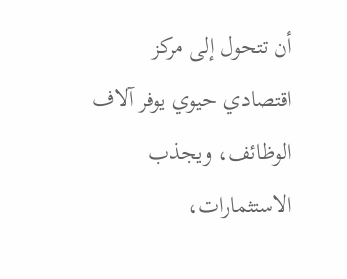أن تتحول إلى مركز اقتصادي حيوي يوفر آلاف الوظائف، ويجذب الاستثمارات،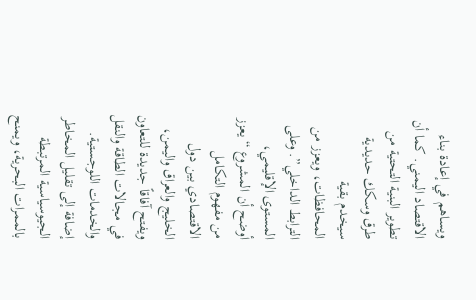ويساهم في إعادة بناء الاقتصاد اليمني. كما أن تطوير البنية التحتية من طرق وسكك حديدية سيخدم بقية المحافظات، ويعزز من الترابط الداخلي”. وعلى المستوى الإقليمي، أوضح أن المشروع “يعزز من مفهوم التكامل الاقتصادي بين دول الخليج والعراق واليمن، ويفتح آفاقاً جديدة للتعاون في مجالات الطاقة والنقل والخدمات اللوجستية. إضافة إلى تقليل المخاطر الجيوسياسية المرتبطة بالممرات البحرية، ويمنح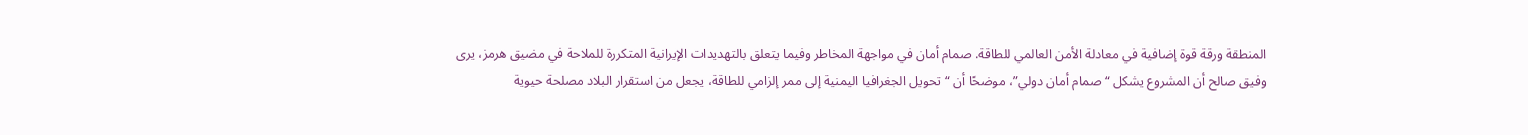المنطقة ورقة قوة إضافية في معادلة الأمن العالمي للطاقة. صمام أمان في مواجهة المخاطر وفيما يتعلق بالتهديدات الإيرانية المتكررة للملاحة في مضيق هرمز، يرى وفيق صالح أن المشروع يشكل “صمام أمان دولي”، موضحًا أن “تحويل الجغرافيا اليمنية إلى ممر إلزامي للطاقة، يجعل من استقرار البلاد مصلحة حيوية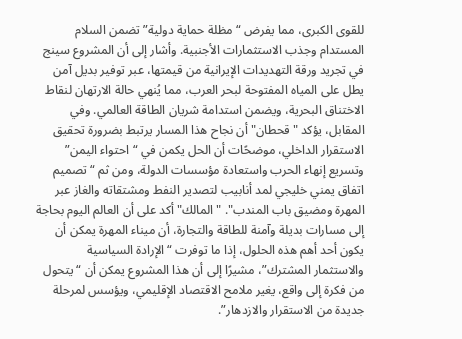للقوى الكبرى، مما يفرض “مظلة حماية دولية” تضمن السلام المستدام وجذب الاستثمارات الأجنبية. وأشار إلى أن المشروع سينج في تجريد ورقة التهديدات الإيرانية من قيمتها، عبر توفير بديل آمن يطل على المياه المفتوحة لبحر العرب، مما يُنهي حالة الارتهان لنقاط الاختناق البحرية، ويضمن استدامة شريان الطاقة العالمي. وفي المقابل، يؤكد "قحطان" أن نجاح هذا المسار يرتبط بضرورة تحقيق الاستقرار الداخلي، موضحًات أن الحل يكمن في “احتواء اليمن” وتسريع إنهاء الحرب واستعادة مؤسسات الدولة، ومن ثم “تصميم اتفاق يمني خليجي لمد أنابيب لتصدير النفط ومشتقاته والغاز عبر المهرة ومضيق باب المندب". "المالك" أكد على أن العالم اليوم بحاجة إلى مسارات بديلة وآمنة للطاقة والتجارة، أن ميناء المهرة يمكن أن يكون أحد أهم هذه الحلول، إذا ما توفرت “الإرادة السياسية والاستثمار المشترك”، مشيرًا إلى أن هذا المشروع يمكن أن “يتحول من فكرة إلى واقع، يغير ملامح الاقتصاد الإقليمي، ويؤسس لمرحلة جديدة من الاستقرار والازدهار”.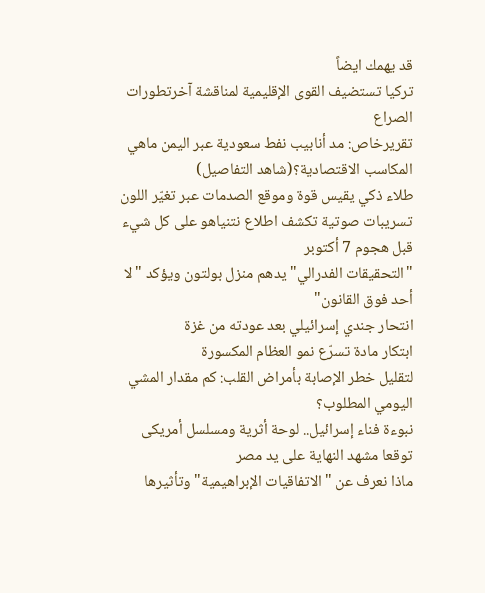قد يهمك ايضاً
تركيا تستضيف القوى الإقليمية لمناقشة آخرتطورات الصراع
تقريرخاص: مد أنابيب نفط سعودية عبر اليمن ماهي المكاسب الاقتصادية؟(شاهد التفاصيل)
طلاء ذكي يقيس قوة وموقع الصدمات عبر تغيّر اللون
تسريبات صوتية تكشف اطلاع نتنياهو على كل شيء قبل هجوم 7 أكتوبر
"التحقيقات الفدرالي" يدهم منزل بولتون ويؤكد "لا أحد فوق القانون"
انتحار جندي إسرائيلي بعد عودته من غزة
ابتكار مادة تسرّع نمو العظام المكسورة
لتقليل خطر الإصابة بأمراض القلب: كم مقدار المشي اليومي المطلوب؟
نبوءة فناء إسرائيل.. لوحة أثرية ومسلسل أمريكى توقعا مشهد النهاية على يد مصر
ماذا نعرف عن "الاتفاقيات الإبراهيمية" وتأثيرها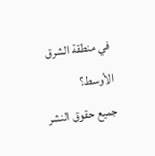في منطقة الشرق الأوسط؟
جميع حقوق النشر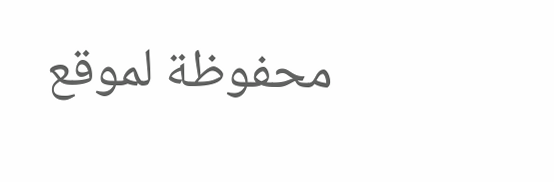محفوظة لموقع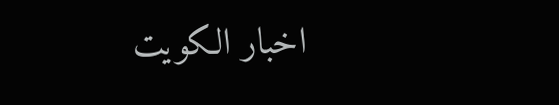اخبار الكويت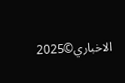الاخباري©2025